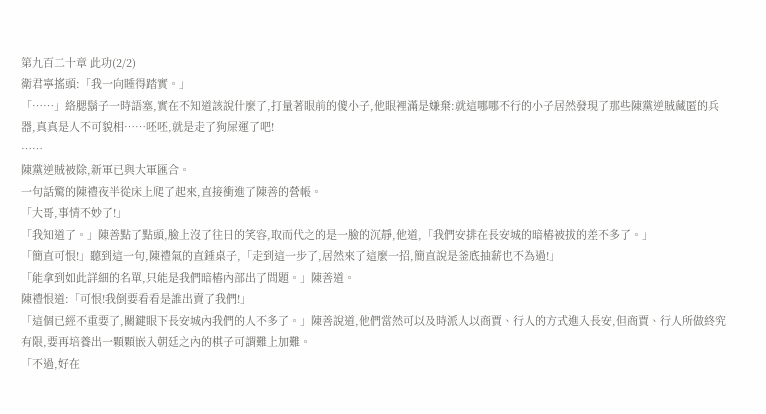第九百二十章 此功(2/2)
衛君寧搖頭:「我一向睡得踏實。」
「……」絡腮鬍子一時語塞,實在不知道該說什麼了,打量著眼前的傻小子,他眼裡滿是嫌棄:就這哪哪不行的小子居然發現了那些陳黨逆賊藏匿的兵器,真真是人不可貌相……呸呸,就是走了狗屎運了吧!
……
陳黨逆賊被除,新軍已與大軍匯合。
一句話驚的陳禮夜半從床上爬了起來,直接衝進了陳善的營帳。
「大哥,事情不妙了!」
「我知道了。」陳善點了點頭,臉上沒了往日的笑容,取而代之的是一臉的沉靜,他道,「我們安排在長安城的暗樁被拔的差不多了。」
「簡直可恨!」聽到這一句,陳禮氣的直錘桌子,「走到這一步了,居然來了這麼一招,簡直說是釜底抽薪也不為過!」
「能拿到如此詳細的名單,只能是我們暗樁內部出了問題。」陳善道。
陳禮恨道:「可恨!我倒要看看是誰出賣了我們!」
「這個已經不重要了,關鍵眼下長安城內我們的人不多了。」陳善說道,他們當然可以及時派人以商賈、行人的方式進入長安,但商賈、行人所做終究有限,要再培養出一顆顆嵌入朝廷之內的棋子可謂難上加難。
「不過,好在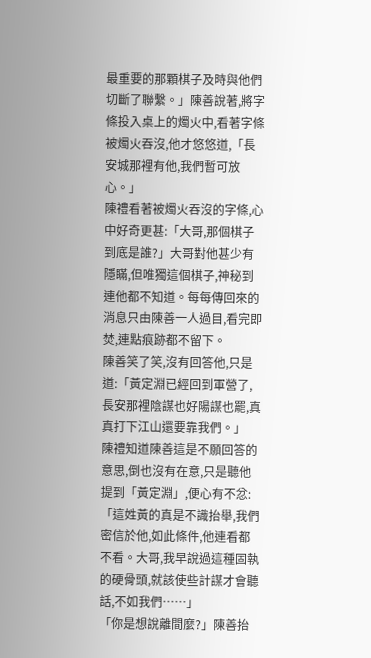最重要的那顆棋子及時與他們切斷了聯繫。」陳善說著,將字條投入桌上的燭火中,看著字條被燭火吞沒,他才悠悠道,「長安城那裡有他,我們暫可放心。」
陳禮看著被燭火吞沒的字條,心中好奇更甚:「大哥,那個棋子到底是誰?」大哥對他甚少有隱瞞,但唯獨這個棋子,神秘到連他都不知道。每每傳回來的消息只由陳善一人過目,看完即焚,連點痕跡都不留下。
陳善笑了笑,沒有回答他,只是道:「黃定淵已經回到軍營了,長安那裡陰謀也好陽謀也罷,真真打下江山還要靠我們。」
陳禮知道陳善這是不願回答的意思,倒也沒有在意,只是聽他提到「黃定淵」,便心有不忿:「這姓黃的真是不識抬舉,我們密信於他,如此條件,他連看都不看。大哥,我早說過這種固執的硬骨頭,就該使些計謀才會聽話,不如我們……」
「你是想說離間麼?」陳善抬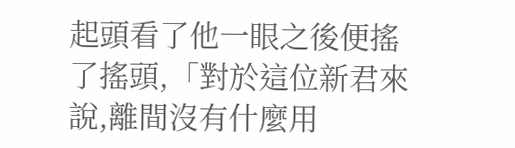起頭看了他一眼之後便搖了搖頭,「對於這位新君來說,離間沒有什麼用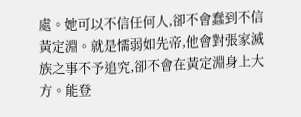處。她可以不信任何人,卻不會蠢到不信黃定淵。就是懦弱如先帝,他會對張家滅族之事不予追究,卻不會在黃定淵身上大方。能登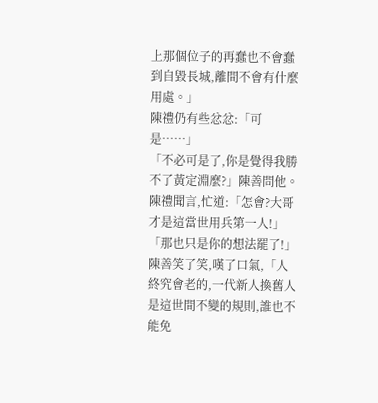上那個位子的再蠢也不會蠢到自毀長城,離間不會有什麼用處。」
陳禮仍有些忿忿:「可是……」
「不必可是了,你是覺得我勝不了黃定淵麼?」陳善問他。
陳禮聞言,忙道:「怎會?大哥才是這當世用兵第一人!」
「那也只是你的想法罷了!」陳善笑了笑,嘆了口氣,「人終究會老的,一代新人換舊人是這世間不變的規則,誰也不能免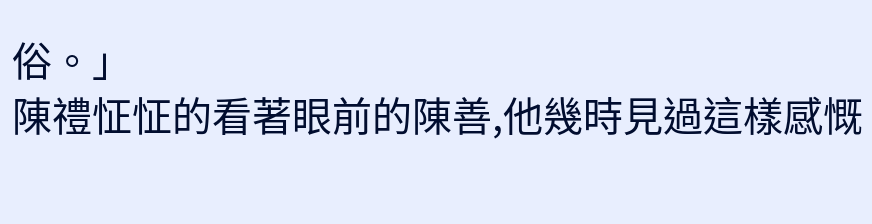俗。」
陳禮怔怔的看著眼前的陳善,他幾時見過這樣感慨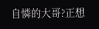自憐的大哥?正想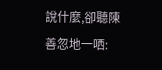說什麼,卻聽陳善忽地一哂: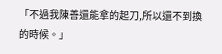「不過我陳善還能拿的起刀,所以還不到換的時候。」